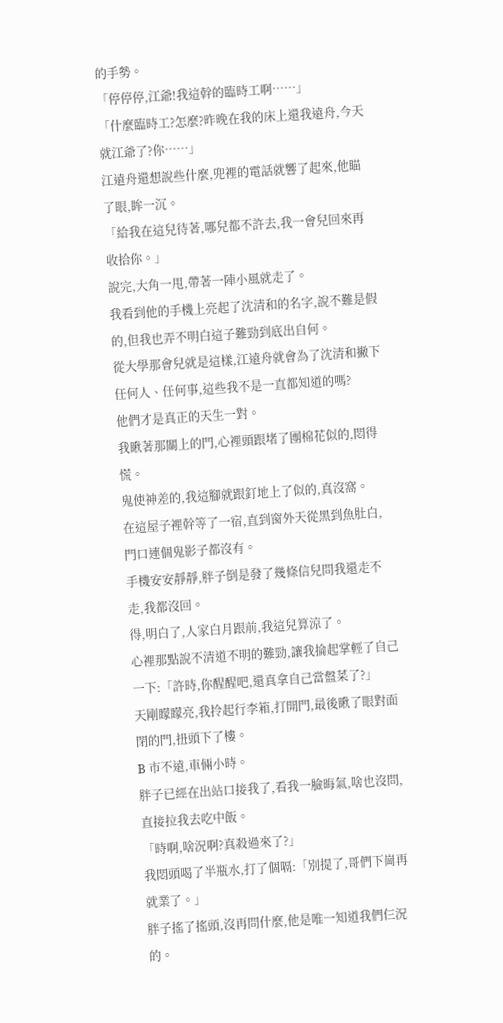的手勢。
「停停停,江爺!我這幹的臨時工啊……」
「什麼臨時工?怎麼?昨晚在我的床上還我遠舟,今天就江爺了?你……」
江遠舟還想說些什麼,兜裡的電話就響了起來,他瞄了眼,眸一沉。
「給我在這兒待著,哪兒都不許去,我一會兒回來再收拾你。」
說完,大角一甩,帶著一陣小風就走了。
我看到他的手機上亮起了沈清和的名字,說不難是假的,但我也弄不明白這子難勁到底出自何。
從大學那會兒就是這樣,江遠舟就會為了沈清和撇下任何人、任何事,這些我不是一直都知道的嗎?
他們才是真正的天生一對。
我瞅著那關上的門,心裡頭跟堵了團棉花似的,悶得慌。
鬼使神差的,我這腳就跟釘地上了似的,真沒窩。
在這屋子裡幹等了一宿,直到窗外天從黑到魚肚白,門口連個鬼影子都沒有。
手機安安靜靜,胖子倒是發了幾條信兒問我還走不走,我都沒回。
得,明白了,人家白月跟前,我這兒算涼了。
心裡那點說不清道不明的難勁,讓我掄起掌輕了自己一下:「許時,你醒醒吧,還真拿自己當盤菜了?」
天剛矇矇亮,我拎起行李箱,打開門,最後瞅了眼對面閉的門,扭頭下了樓。
B 市不遠,車倆小時。
胖子已經在出站口接我了,看我一臉晦氣,啥也沒問,直接拉我去吃中飯。
「時啊,啥況啊?真殺過來了?」
我悶頭喝了半瓶水,打了個嗝:「別提了,哥們下崗再就業了。」
胖子搖了搖頭,沒再問什麼,他是唯一知道我們仨況的。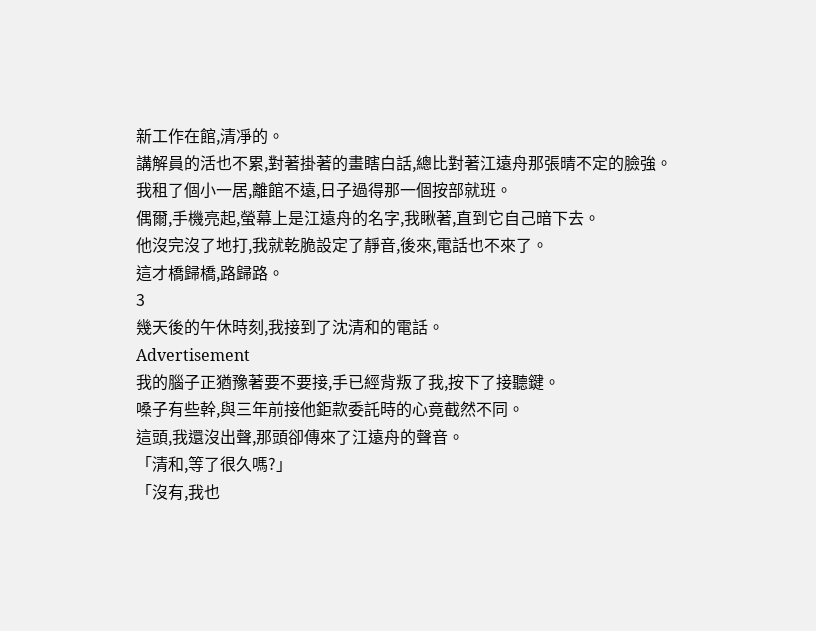新工作在館,清凈的。
講解員的活也不累,對著掛著的畫瞎白話,總比對著江遠舟那張晴不定的臉強。
我租了個小一居,離館不遠,日子過得那一個按部就班。
偶爾,手機亮起,螢幕上是江遠舟的名字,我瞅著,直到它自己暗下去。
他沒完沒了地打,我就乾脆設定了靜音,後來,電話也不來了。
這才橋歸橋,路歸路。
3
幾天後的午休時刻,我接到了沈清和的電話。
Advertisement
我的腦子正猶豫著要不要接,手已經背叛了我,按下了接聽鍵。
嗓子有些幹,與三年前接他鉅款委託時的心竟截然不同。
這頭,我還沒出聲,那頭卻傳來了江遠舟的聲音。
「清和,等了很久嗎?」
「沒有,我也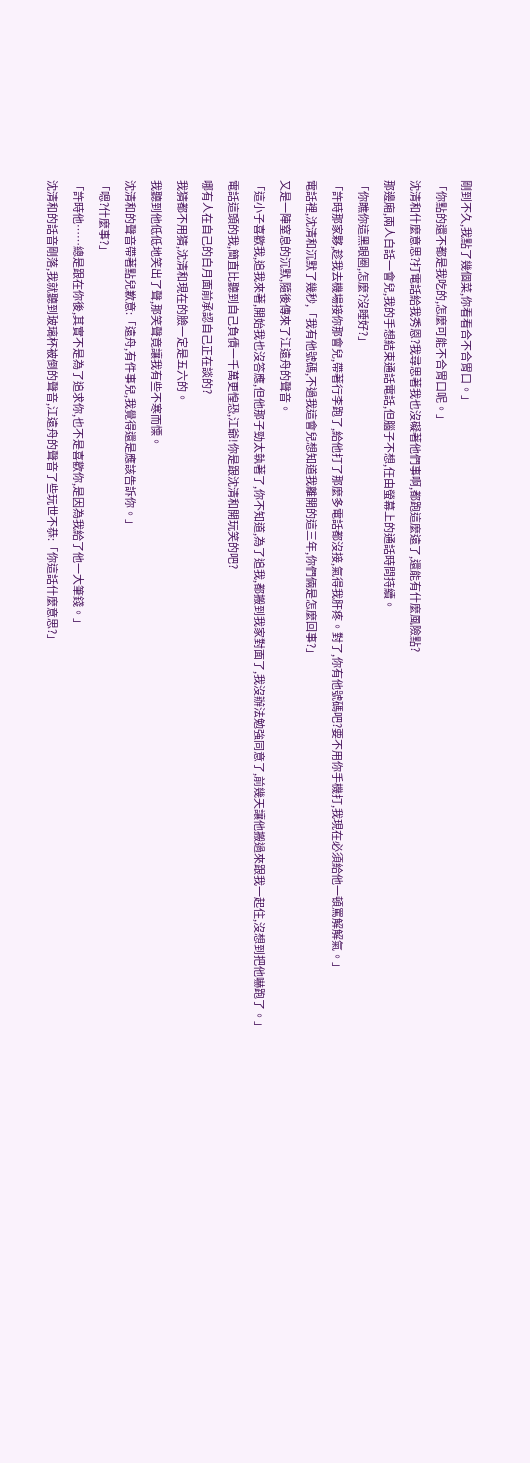剛到不久,我點了幾個菜,你看看合不合胃口。」
「你點的還不都是我吃的,怎麼可能不合胃口呢。」
沈清和什麼意思?打電話給我秀恩?我尋思著我也沒礙著他們事啊,都跑這麼遠了,還能有什麼風險點?
那邊廂,兩人白話一會兒,我的手想結束通話電話,但腦子不想,任由螢幕上的通話時問持續。
「你瞧你這黑眼圈,怎麼?沒睡好?」
「許時那家夥,趁我去機場接你那會兒,帶著行李跑了,給他打了那麼多電話都沒接,氣得我肝疼。對了,你有他號碼吧?要不用你手機打,我現在必須給他一頓罵解解氣。」
電話裡,沈清和沉默了幾秒,「我有他號碼,不過我這會兒想知道我離開的這三年,你們倆是怎麼回事?」
又是一陣窒息的沉默,隨後傳來了江遠舟的聲音。
「這小子喜歡我,追我來著,開始我也沒答應,但他那子勁太執著了,你不知道,為了追我,都搬到我家對面了,我沒辦法勉強同意了,前幾天讓他搬過來跟我一起住,沒想到把他嚇跑了。」
電話這頭的我,簡直比聽到自己負債一千萬更惶恐,江爺!你是跟沈清和開玩笑的吧?
哪有人在自己的白月面前承認自己正在談的?
我猜都不用猜,沈清和現在的臉一定是五六的。
我聽到他低低地笑出了聲,那笑聲竟讓我有些不寒而慄。
沈清和的聲音帶著點兒歉意:「遠舟,有件事兒,我覺得還是應該告訴你。」
「嗯?什麼事?」
「許時他……總是跟在你後,其實不是為了追求你,也不是喜歡你,是因為我給了他一大筆錢。」
沈清和的話音剛落,我就聽到玻璃杯被倒的聲音,江遠舟的聲音了些玩世不恭:「你這話什麼意思?」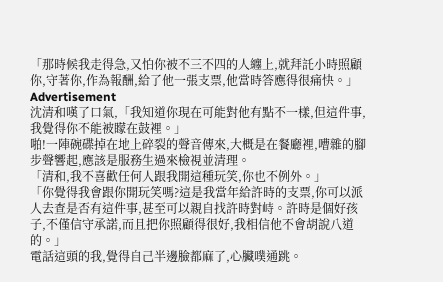「那時候我走得急,又怕你被不三不四的人纏上,就拜託小時照顧你,守著你,作為報酬,給了他一張支票,他當時答應得很痛快。」
Advertisement
沈清和嘆了口氣,「我知道你現在可能對他有點不一樣,但這件事,我覺得你不能被矇在鼓裡。」
啪!一陣碗碟掉在地上碎裂的聲音傳來,大概是在餐廳裡,嘈雜的腳步聲響起,應該是服務生過來檢視並清理。
「清和,我不喜歡任何人跟我開這種玩笑,你也不例外。」
「你覺得我會跟你開玩笑嗎?這是我當年給許時的支票,你可以派人去查是否有這件事,甚至可以親自找許時對峙。許時是個好孩子,不僅信守承諾,而且把你照顧得很好,我相信他不會胡說八道的。」
電話這頭的我,覺得自己半邊臉都麻了,心臟噗通跳。